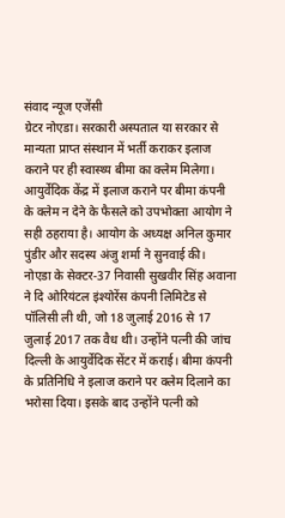संवाद न्यूज एजेंसी
ग्रेटर नोएडा। सरकारी अस्पताल या सरकार से मान्यता प्राप्त संस्थान में भर्ती कराकर इलाज कराने पर ही स्वास्थ्य बीमा का क्लेम मिलेगा। आयुर्वेदिक केंद्र में इलाज कराने पर बीमा कंपनी के क्लेम न देने के फैसले को उपभोक्ता आयोग ने सही ठहराया है। आयोग के अध्यक्ष अनिल कुमार पुंडीर और सदस्य अंजु शर्मा ने सुनवाई की।
नोएडा के सेक्टर-37 निवासी सुखवीर सिंह अवाना ने दि ओरियंटल इंश्योरेंस कंपनी लिमिटेड से पॉलिसी ली थी, जो 18 जुलाई 2016 से 17 जुलाई 2017 तक वैध थी। उन्होंने पत्नी की जांच दिल्ली के आयुर्वेदिक सेंटर में कराई। बीमा कंपनी के प्रतिनिधि ने इलाज कराने पर क्लेम दिलाने का भरोसा दिया। इसके बाद उन्होंने पत्नी को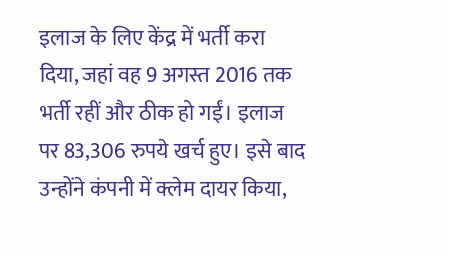इलाज के लिए केंद्र में भर्ती करा दिया, जहां वह 9 अगस्त 2016 तक भर्ती रहीं और ठीक हो गईं। इलाज पर 83,306 रुपये खर्च हुए। इसे बाद उन्होंने कंपनी में क्लेम दायर किया,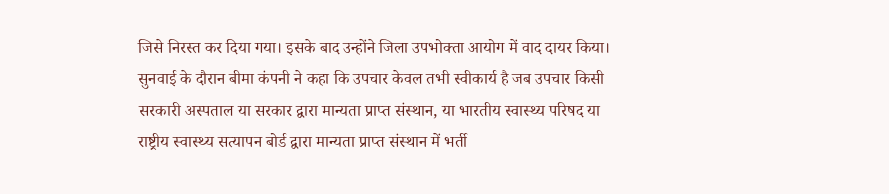जिसे निरस्त कर दिया गया। इसके बाद उन्होंने जिला उपभोक्ता आयोग में वाद दायर किया।
सुनवाई के दौरान बीमा कंपनी ने कहा कि उपचार केवल तभी स्वीकार्य है जब उपचार किसी सरकारी अस्पताल या सरकार द्वारा मान्यता प्राप्त संस्थान, या भारतीय स्वास्थ्य परिषद या राष्ट्रीय स्वास्थ्य सत्यापन बोर्ड द्वारा मान्यता प्राप्त संस्थान में भर्ती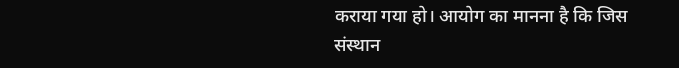कराया गया हो। आयोग का मानना है कि जिस संस्थान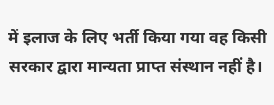में इलाज के लिए भर्ती किया गया वह किसी सरकार द्वारा मान्यता प्राप्त संस्थान नहीं है।